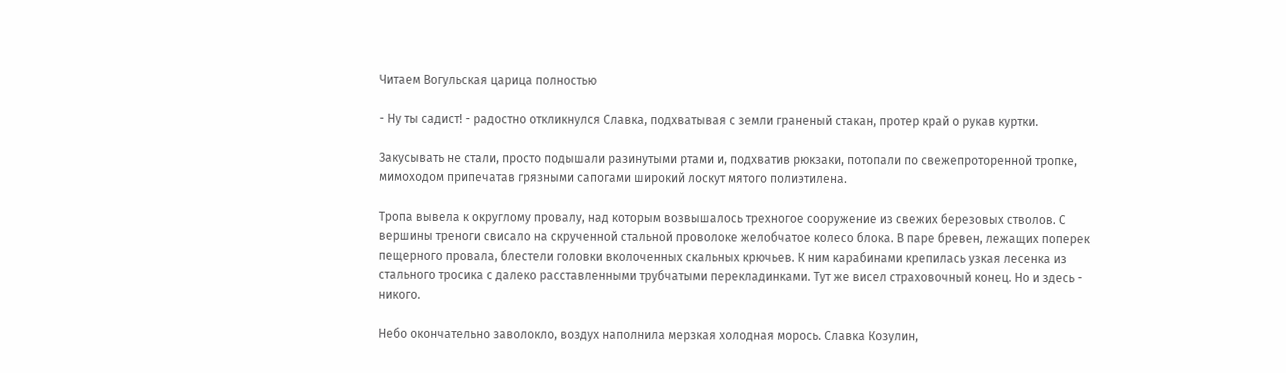Читаем Вогульская царица полностью

- Ну ты садист! - радостно откликнулся Славка, подхватывая с земли граненый стакан, протер край о рукав куртки.

Закусывать не стали, просто подышали разинутыми ртами и, подхватив рюкзаки, потопали по свежепроторенной тропке, мимоходом припечатав грязными сапогами широкий лоскут мятого полиэтилена.

Тропа вывела к округлому провалу, над которым возвышалось трехногое сооружение из свежих березовых стволов. С вершины треноги свисало на скрученной стальной проволоке желобчатое колесо блока. В паре бревен, лежащих поперек пещерного провала, блестели головки вколоченных скальных крючьев. К ним карабинами крепилась узкая лесенка из стального тросика с далеко расставленными трубчатыми перекладинками. Тут же висел страховочный конец. Но и здесь - никого.

Небо окончательно заволокло, воздух наполнила мерзкая холодная морось. Славка Козулин,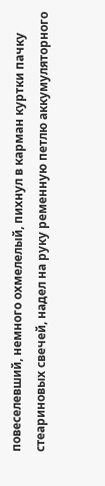повеселевший, немного охмелелый, пихнул в карман куртки пачку стеариновых свечей, надел на руку ременную петлю аккумуляторного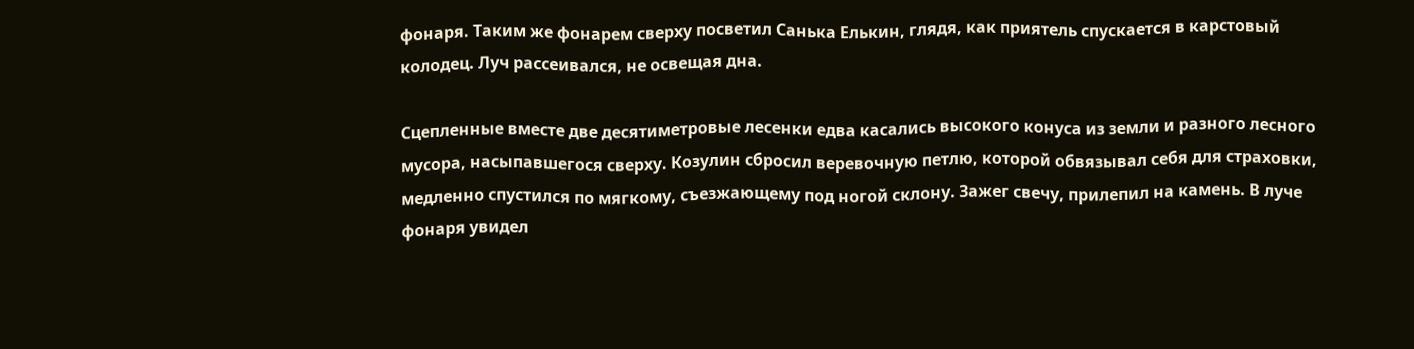фонаря. Таким же фонарем сверху посветил Санька Елькин, глядя, как приятель спускается в карстовый колодец. Луч рассеивался, не освещая дна.

Сцепленные вместе две десятиметровые лесенки едва касались высокого конуса из земли и разного лесного мусора, насыпавшегося сверху. Козулин сбросил веревочную петлю, которой обвязывал себя для страховки, медленно спустился по мягкому, съезжающему под ногой склону. Зажег свечу, прилепил на камень. В луче фонаря увидел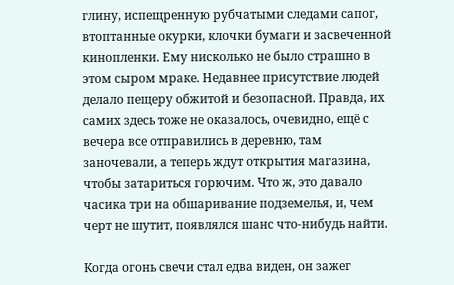глину, испещренную рубчатыми следами сапог, втоптанные окурки, клочки бумаги и засвеченной кинопленки. Ему нисколько не было страшно в этом сыром мраке. Недавнее присутствие людей делало пещеру обжитой и безопасной. Правда, их самих здесь тоже не оказалось, очевидно, ещё с вечера все отправились в деревню, там заночевали, а теперь ждут открытия магазина, чтобы затариться горючим. Что ж, это давало часика три на обшаривание подземелья, и, чем черт не шутит, появлялся шанс что-нибудь найти.

Когда огонь свечи стал едва виден, он зажег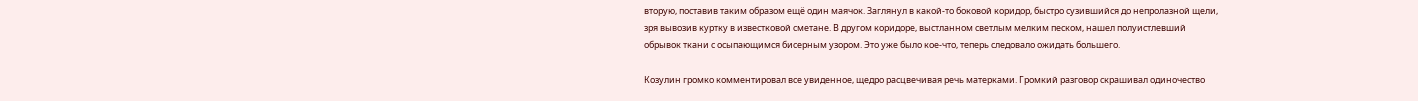вторую, поставив таким образом ещё один маячок. Заглянул в какой-то боковой коридор, быстро сузившийся до непролазной щели, зря вывозив куртку в известковой сметане. В другом коридоре, выстланном светлым мелким песком, нашел полуистлевший обрывок ткани с осыпающимся бисерным узором. Это уже было кое-что, теперь следовало ожидать большего.

Козулин громко комментировал все увиденное, щедро расцвечивая речь матерками. Громкий разговор скрашивал одиночество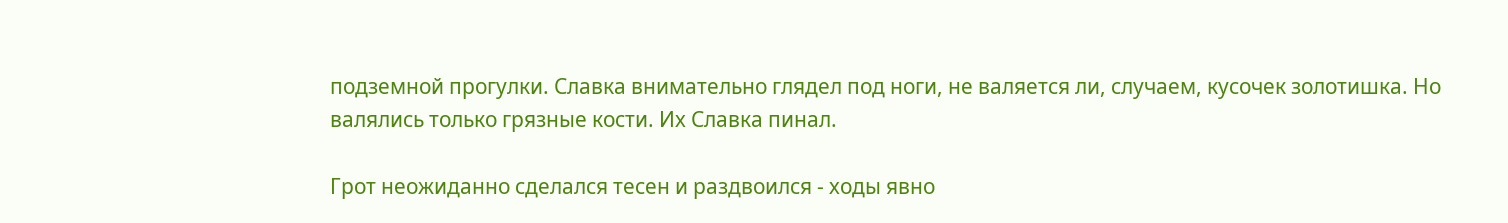подземной прогулки. Славка внимательно глядел под ноги, не валяется ли, случаем, кусочек золотишка. Но валялись только грязные кости. Их Славка пинал.

Грот неожиданно сделался тесен и раздвоился - ходы явно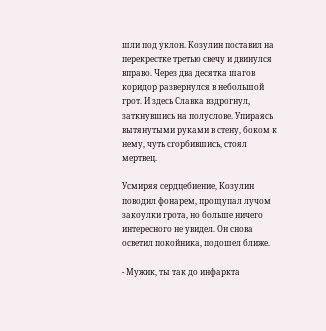шли под уклон. Козулин поставил на перекрестке третью свечу и двинулся вправо. Через два десятка шагов коридор развернулся в небольшой грот. И здесь Славка вздрогнул, заткнувшись на полуслове. Упираясь вытянутыми руками в стену, боком к нему, чуть сгорбившись, стоял мертвец.

Усмиряя сердцебиение, Козулин поводил фонарем, прощупал лучом закоулки грота, но больше ничего интересного не увидел. Он снова осветил покойника, подошел ближе.

- Мужик, ты так до инфаркта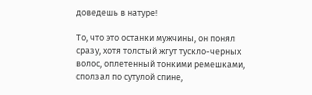доведешь в натуре!

То, что это останки мужчины, он понял сразу, хотя толстый жгут тускло-черных волос, оплетенный тонкими ремешками, сползал по сутулой спине,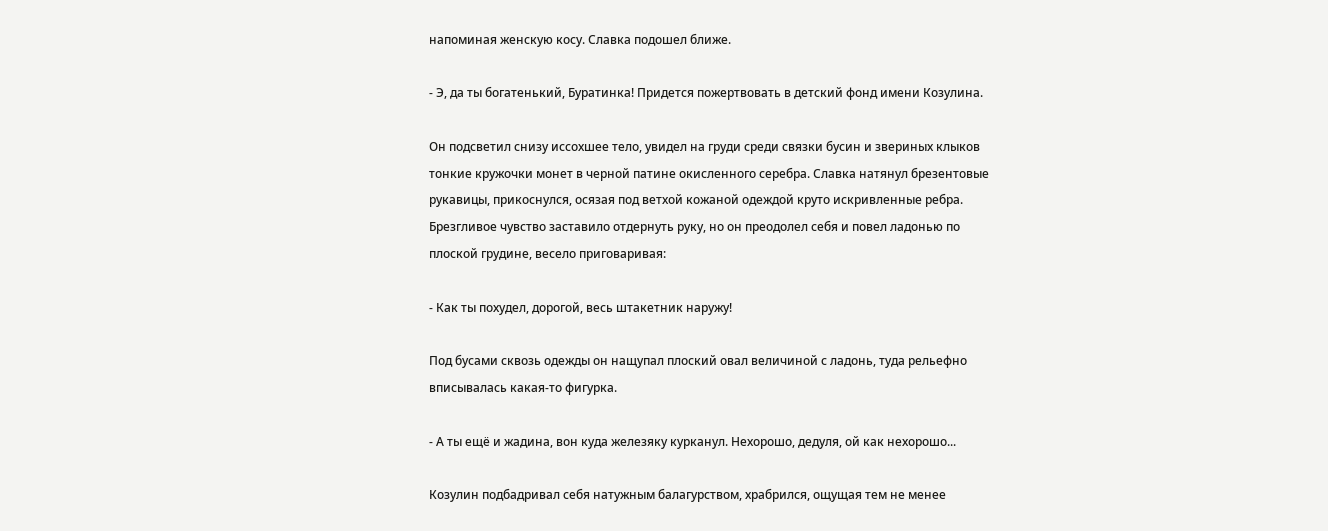напоминая женскую косу. Славка подошел ближе.

- Э, да ты богатенький, Буратинка! Придется пожертвовать в детский фонд имени Козулина.

Он подсветил снизу иссохшее тело, увидел на груди среди связки бусин и звериных клыков тонкие кружочки монет в черной патине окисленного серебра. Славка натянул брезентовые рукавицы, прикоснулся, осязая под ветхой кожаной одеждой круто искривленные ребра. Брезгливое чувство заставило отдернуть руку, но он преодолел себя и повел ладонью по плоской грудине, весело приговаривая:

- Как ты похудел, дорогой, весь штакетник наружу!

Под бусами сквозь одежды он нащупал плоский овал величиной с ладонь, туда рельефно вписывалась какая-то фигурка.

- А ты ещё и жадина, вон куда железяку курканул. Нехорошо, дедуля, ой как нехорошо...

Козулин подбадривал себя натужным балагурством, храбрился, ощущая тем не менее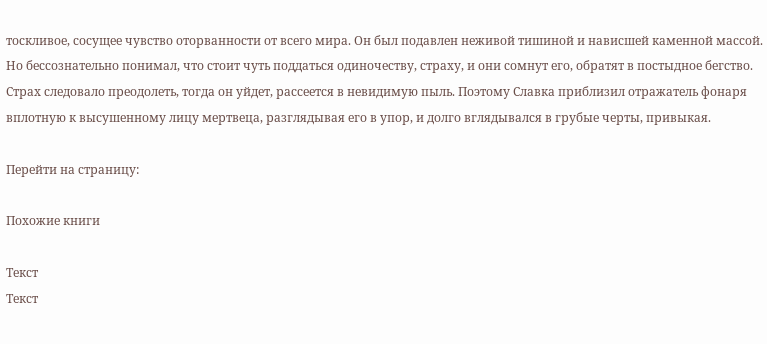тоскливое, сосущее чувство оторванности от всего мира. Он был подавлен неживой тишиной и нависшей каменной массой. Но бессознательно понимал, что стоит чуть поддаться одиночеству, страху, и они сомнут его, обратят в постыдное бегство. Страх следовало преодолеть, тогда он уйдет, рассеется в невидимую пыль. Поэтому Славка приблизил отражатель фонаря вплотную к высушенному лицу мертвеца, разглядывая его в упор, и долго вглядывался в грубые черты, привыкая.

Перейти на страницу:

Похожие книги

Текст
Текст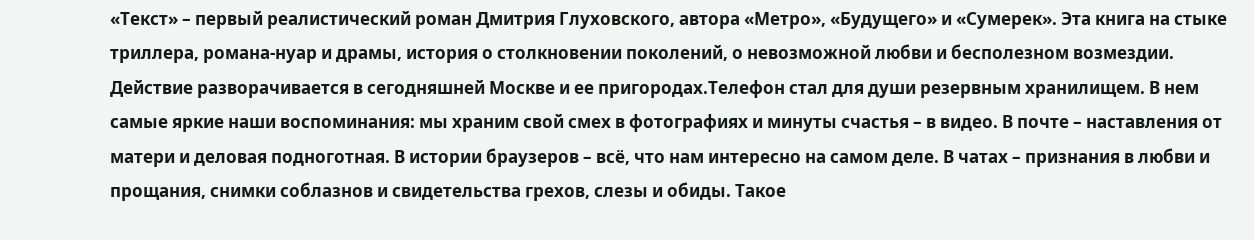«Текст» – первый реалистический роман Дмитрия Глуховского, автора «Метро», «Будущего» и «Сумерек». Эта книга на стыке триллера, романа-нуар и драмы, история о столкновении поколений, о невозможной любви и бесполезном возмездии. Действие разворачивается в сегодняшней Москве и ее пригородах.Телефон стал для души резервным хранилищем. В нем самые яркие наши воспоминания: мы храним свой смех в фотографиях и минуты счастья – в видео. В почте – наставления от матери и деловая подноготная. В истории браузеров – всё, что нам интересно на самом деле. В чатах – признания в любви и прощания, снимки соблазнов и свидетельства грехов, слезы и обиды. Такое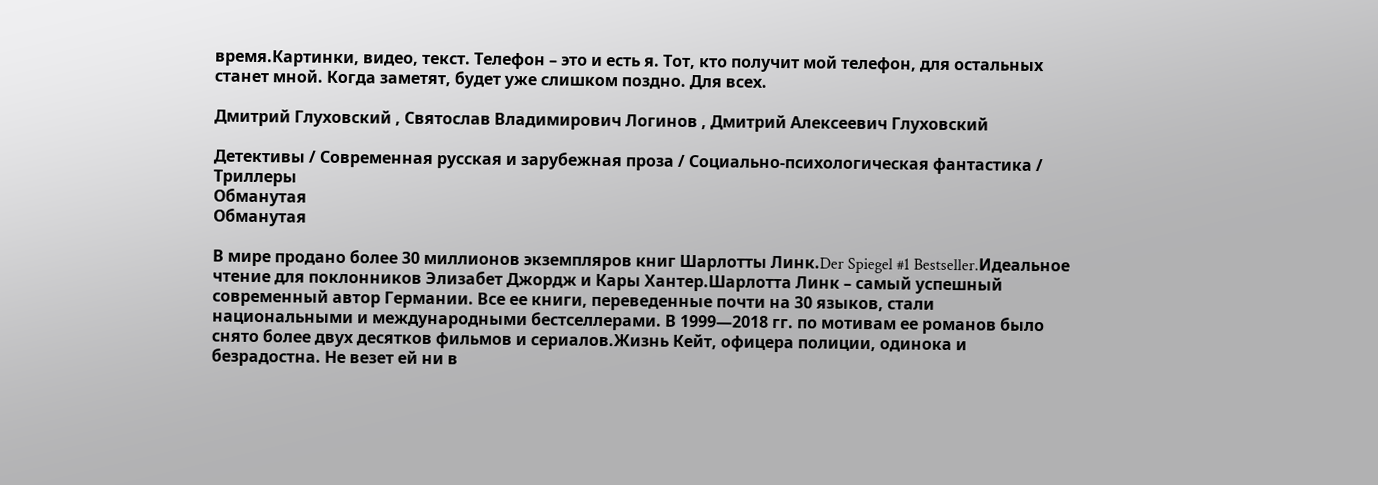время.Картинки, видео, текст. Телефон – это и есть я. Тот, кто получит мой телефон, для остальных станет мной. Когда заметят, будет уже слишком поздно. Для всех.

Дмитрий Глуховский , Святослав Владимирович Логинов , Дмитрий Алексеевич Глуховский

Детективы / Современная русская и зарубежная проза / Социально-психологическая фантастика / Триллеры
Обманутая
Обманутая

В мире продано более 30 миллионов экземпляров книг Шарлотты Линк.Der Spiegel #1 Bestseller.Идеальное чтение для поклонников Элизабет Джордж и Кары Хантер.Шарлотта Линк – самый успешный современный автор Германии. Все ее книги, переведенные почти на 30 языков, стали национальными и международными бестселлерами. В 1999—2018 гг. по мотивам ее романов было снято более двух десятков фильмов и сериалов.Жизнь Кейт, офицера полиции, одинока и безрадостна. Не везет ей ни в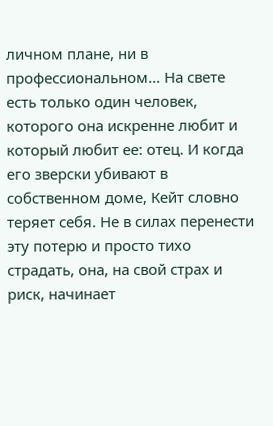личном плане, ни в профессиональном… На свете есть только один человек, которого она искренне любит и который любит ее: отец. И когда его зверски убивают в собственном доме, Кейт словно теряет себя. Не в силах перенести эту потерю и просто тихо страдать, она, на свой страх и риск, начинает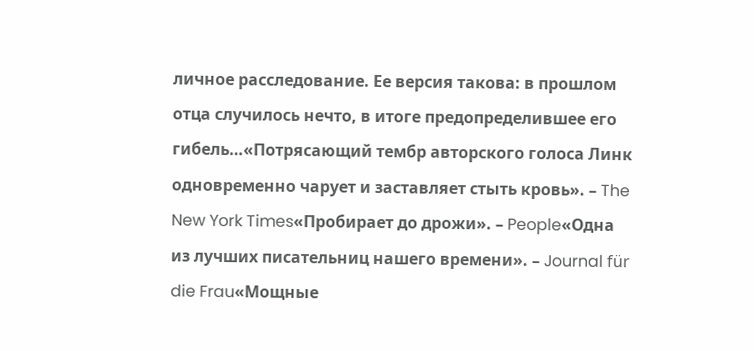личное расследование. Ее версия такова: в прошлом отца случилось нечто, в итоге предопределившее его гибель…«Потрясающий тембр авторского голоса Линк одновременно чарует и заставляет стыть кровь». – The New York Times«Пробирает до дрожи». – People«Одна из лучших писательниц нашего времени». – Journal für die Frau«Мощные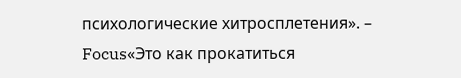психологические хитросплетения». – Focus«Это как прокатиться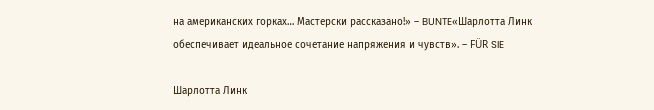на американских горках… Мастерски рассказано!» – BUNTE«Шарлотта Линк обеспечивает идеальное сочетание напряжения и чувств». – FÜR SIE

Шарлотта Линк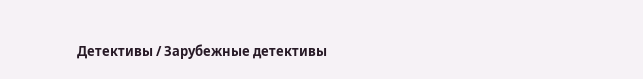Детективы / Зарубежные детективы